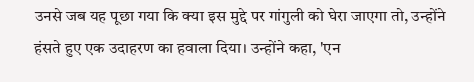उनसे जब यह पूछा गया कि क्या इस मुद्दे पर गांगुली को घेरा जाएगा तो, उन्होंने हंसते हुए एक उदाहरण का हवाला दिया। उन्होंने कहा, 'एन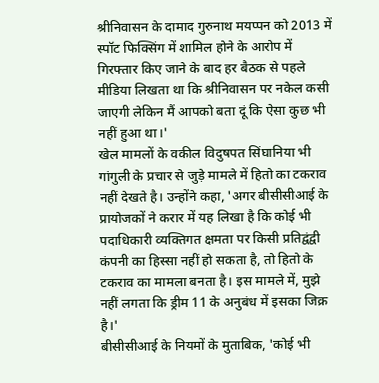श्रीनिवासन के दामाद गुरुनाथ मयप्पन को 2013 में स्पॉट फिक्सिंग में शामिल होने के आरोप में गिरफ्तार किए जाने के बाद हर बैठक से पहले मीडिया लिखता था कि श्रीनिवासन पर नकेल कसी जाएगी लेकिन मैं आपको बता दूं कि ऐसा कुछ भी नहीं हुआ था।'
खेल मामलों के वकील विदुषपत सिंघानिया भी गांगुली के प्रचार से जुड़े मामले में हितो का टकराव नहीं देखते है। उन्होंने कहा, 'अगर बीसीसीआई के प्रायोजकों ने करार में यह लिखा है कि कोई भी पदाधिकारी व्यक्तिगत क्षमता पर किसी प्रतिद्वंद्वी कंपनी का हिस्सा नहीं हो सकता है, तो हितो के टकराव का मामला बनता है। इस मामले में, मुझे नहीं लगता कि ड्रीम 11 के अनुबंध में इसका जिक्र है।'
बीसीसीआई के नियमों के मुताबिक, 'कोई भी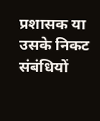प्रशासक या उसके निकट संबंधियों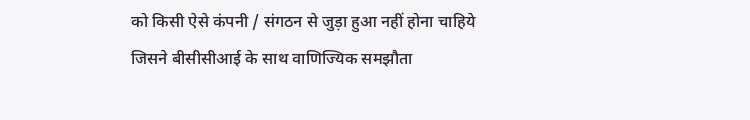को किसी ऐसे कंपनी / संगठन से जुड़ा हुआ नहीं होना चाहिये जिसने बीसीसीआई के साथ वाणिज्यिक समझौता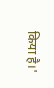किया है।'